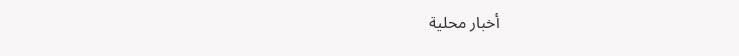أخبار محلية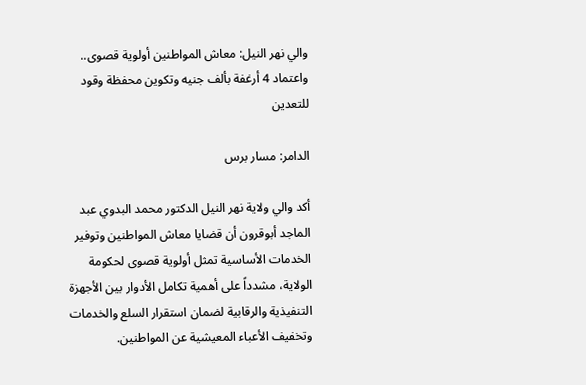والي نهر النيل: معاش المواطنين أولوية قصوى.. واعتماد 4 أرغفة بألف جنيه وتكوين محفظة وقود للتعدين

الدامر: مسار برس

أكد والي ولاية نهر النيل الدكتور محمد البدوي عبد الماجد أبوقرون أن قضايا معاش المواطنين وتوفير الخدمات الأساسية تمثل أولوية قصوى لحكومة الولاية، مشدداً على أهمية تكامل الأدوار بين الأجهزة التنفيذية والرقابية لضمان استقرار السلع والخدمات وتخفيف الأعباء المعيشية عن المواطنين.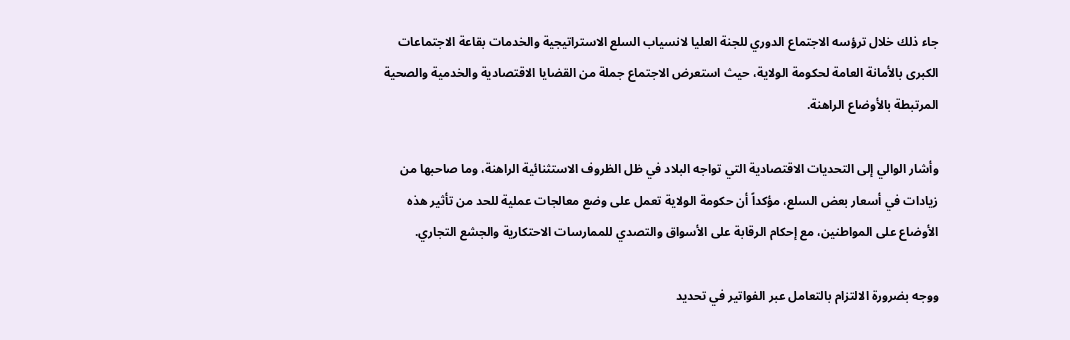جاء ذلك خلال ترؤسه الاجتماع الدوري للجنة العليا لانسياب السلع الاستراتيجية والخدمات بقاعة الاجتماعات الكبرى بالأمانة العامة لحكومة الولاية، حيث استعرض الاجتماع جملة من القضايا الاقتصادية والخدمية والصحية المرتبطة بالأوضاع الراهنة.

وأشار الوالي إلى التحديات الاقتصادية التي تواجه البلاد في ظل الظروف الاستثنائية الراهنة، وما صاحبها من زيادات في أسعار بعض السلع، مؤكداً أن حكومة الولاية تعمل على وضع معالجات عملية للحد من تأثير هذه الأوضاع على المواطنين، مع إحكام الرقابة على الأسواق والتصدي للممارسات الاحتكارية والجشع التجاري.

ووجه بضرورة الالتزام بالتعامل عبر الفواتير في تحديد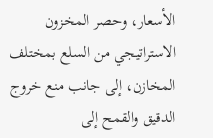الأسعار، وحصر المخزون الاستراتيجي من السلع بمختلف المخازن، إلى جانب منع خروج الدقيق والقمح إلى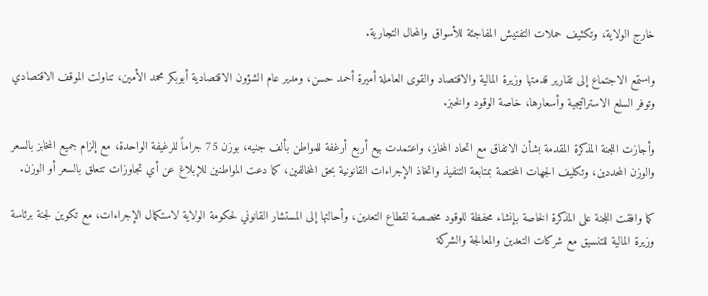خارج الولاية، وتكثيف حملات التفتيش المفاجئة للأسواق والمحال التجارية.

واستمع الاجتماع إلى تقارير قدمتها وزيرة المالية والاقتصاد والقوى العاملة أميرة أحمد حسن، ومدير عام الشؤون الاقتصادية أبوبكر محمد الأمين، تناولت الموقف الاقتصادي وتوفر السلع الاستراتيجية وأسعارها، خاصة الوقود والخبز.

وأجازت اللجنة المذكرة المقدمة بشأن الاتفاق مع اتحاد المخابز، واعتمدت بيع أربع أرغفة للمواطن بألف جنيه، بوزن 75 جراماً للرغيفة الواحدة، مع إلزام جميع المخابز بالسعر والوزن المحددين، وتكليف الجهات المختصة بمتابعة التنفيذ واتخاذ الإجراءات القانونية بحق المخالفين، كما دعت المواطنين للإبلاغ عن أي تجاوزات تتعلق بالسعر أو الوزن.

كما وافقت اللجنة على المذكرة الخاصة بإنشاء محفظة للوقود مخصصة لقطاع التعدين، وأحالتها إلى المستشار القانوني لحكومة الولاية لاستكمال الإجراءات، مع تكوين لجنة برئاسة وزيرة المالية للتنسيق مع شركات التعدين والمعالجة والشركة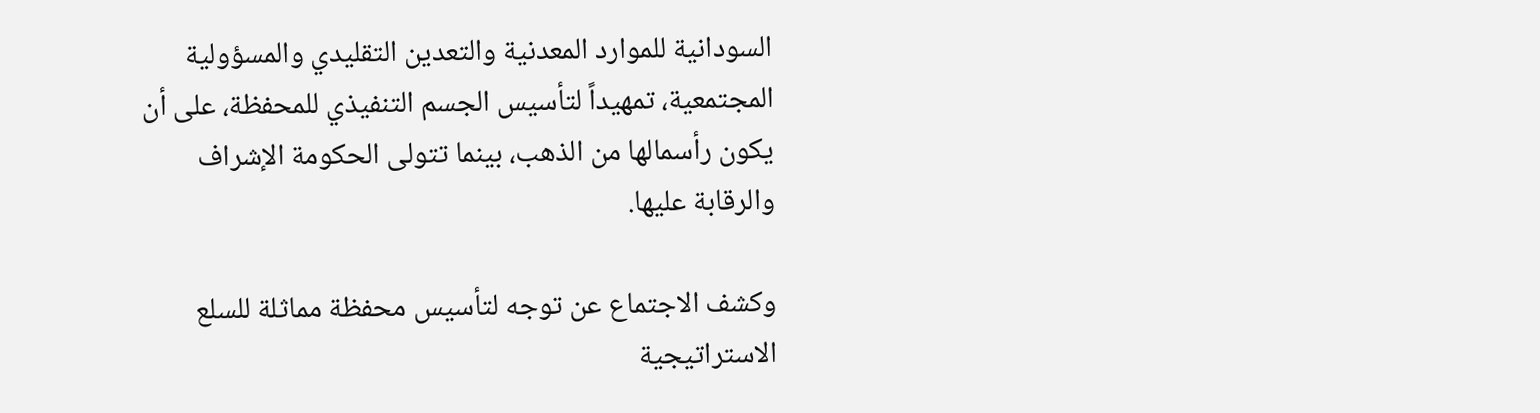السودانية للموارد المعدنية والتعدين التقليدي والمسؤولية المجتمعية، تمهيداً لتأسيس الجسم التنفيذي للمحفظة، على أن يكون رأسمالها من الذهب، بينما تتولى الحكومة الإشراف والرقابة عليها.

وكشف الاجتماع عن توجه لتأسيس محفظة مماثلة للسلع الاستراتيجية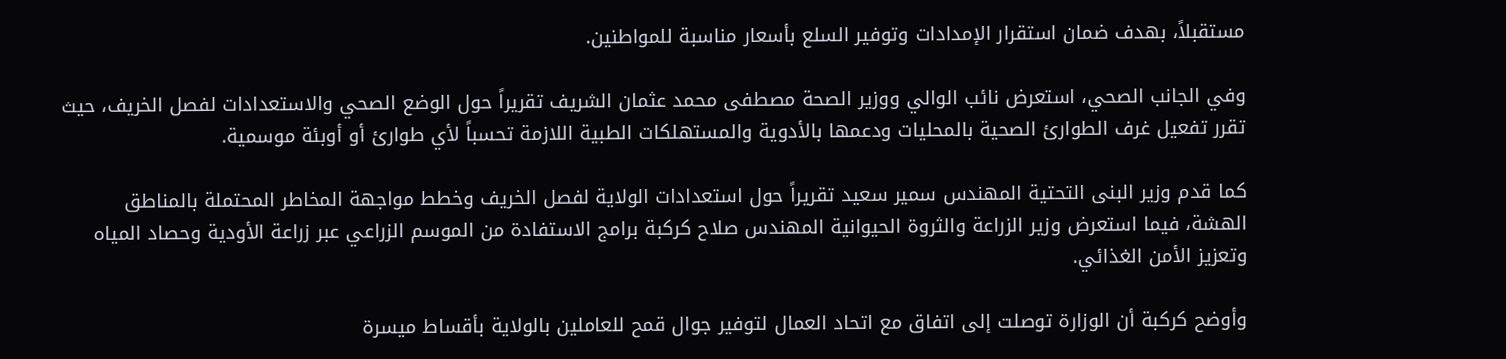مستقبلاً، بهدف ضمان استقرار الإمدادات وتوفير السلع بأسعار مناسبة للمواطنين.

وفي الجانب الصحي، استعرض نائب الوالي ووزير الصحة مصطفى محمد عثمان الشريف تقريراً حول الوضع الصحي والاستعدادات لفصل الخريف، حيث تقرر تفعيل غرف الطوارئ الصحية بالمحليات ودعمها بالأدوية والمستهلكات الطبية اللازمة تحسباً لأي طوارئ أو أوبئة موسمية.

كما قدم وزير البنى التحتية المهندس سمير سعيد تقريراً حول استعدادات الولاية لفصل الخريف وخطط مواجهة المخاطر المحتملة بالمناطق الهشة، فيما استعرض وزير الزراعة والثروة الحيوانية المهندس صلاح كركبة برامج الاستفادة من الموسم الزراعي عبر زراعة الأودية وحصاد المياه وتعزيز الأمن الغذائي.

وأوضح كركبة أن الوزارة توصلت إلى اتفاق مع اتحاد العمال لتوفير جوال قمح للعاملين بالولاية بأقساط ميسرة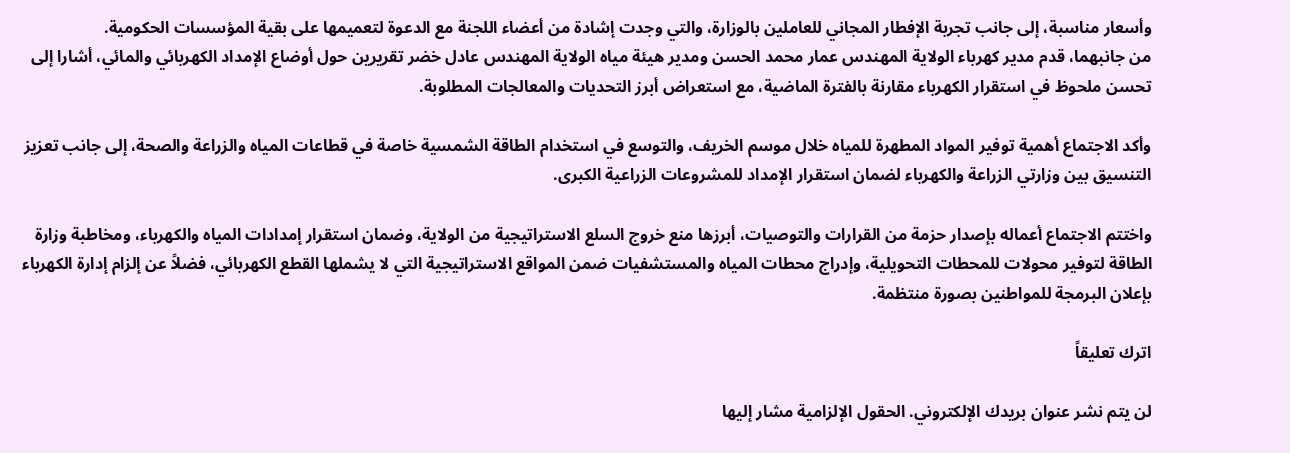وأسعار مناسبة، إلى جانب تجربة الإفطار المجاني للعاملين بالوزارة، والتي وجدت إشادة من أعضاء اللجنة مع الدعوة لتعميمها على بقية المؤسسات الحكومية.
من جانبهما، قدم مدير كهرباء الولاية المهندس عمار محمد الحسن ومدير هيئة مياه الولاية المهندس عادل خضر تقريرين حول أوضاع الإمداد الكهربائي والمائي، أشارا إلى تحسن ملحوظ في استقرار الكهرباء مقارنة بالفترة الماضية، مع استعراض أبرز التحديات والمعالجات المطلوبة.

وأكد الاجتماع أهمية توفير المواد المطهرة للمياه خلال موسم الخريف، والتوسع في استخدام الطاقة الشمسية خاصة في قطاعات المياه والزراعة والصحة، إلى جانب تعزيز التنسيق بين وزارتي الزراعة والكهرباء لضمان استقرار الإمداد للمشروعات الزراعية الكبرى.

واختتم الاجتماع أعماله بإصدار حزمة من القرارات والتوصيات، أبرزها منع خروج السلع الاستراتيجية من الولاية، وضمان استقرار إمدادات المياه والكهرباء، ومخاطبة وزارة الطاقة لتوفير محولات للمحطات التحويلية، وإدراج محطات المياه والمستشفيات ضمن المواقع الاستراتيجية التي لا يشملها القطع الكهربائي، فضلاً عن إلزام إدارة الكهرباء بإعلان البرمجة للمواطنين بصورة منتظمة.

اترك تعليقاً

لن يتم نشر عنوان بريدك الإلكتروني. الحقول الإلزامية مشار إليها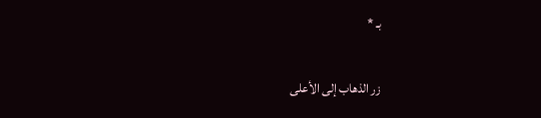بـ *

زر الذهاب إلى الأعلى